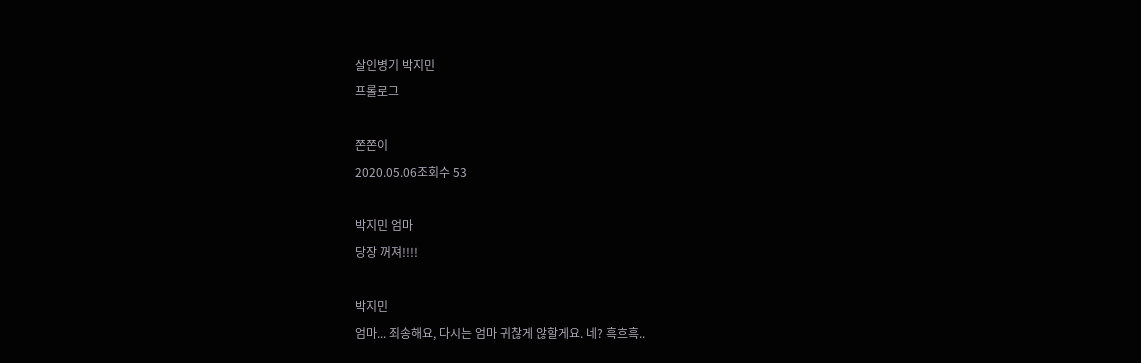살인병기 박지민
프롤로그

쫀쫀이
2020.05.06조회수 53

박지민 엄마
당장 꺼져!!!!

박지민
엄마... 죄송해요, 다시는 엄마 귀찮게 않할게요. 네? 흑흐흑..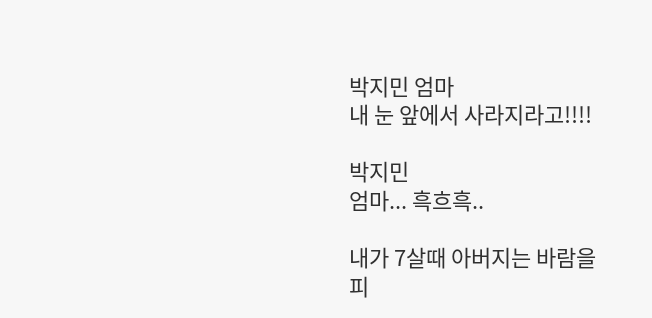박지민 엄마
내 눈 앞에서 사라지라고!!!!

박지민
엄마... 흑흐흑..

내가 7살때 아버지는 바람을 피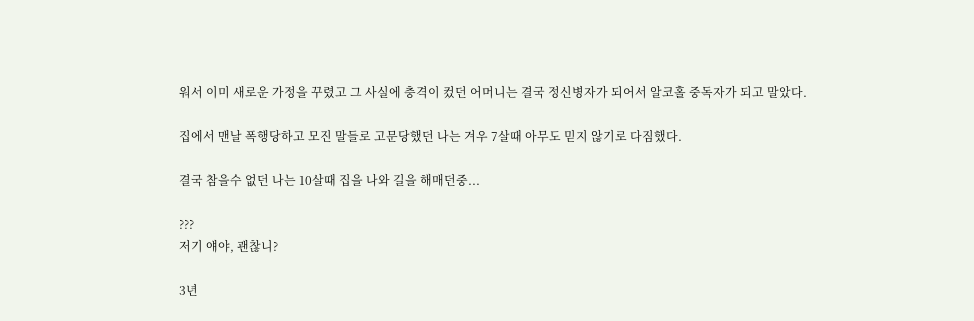워서 이미 새로운 가정을 꾸렸고 그 사실에 충격이 컸던 어머니는 결국 정신병자가 되어서 알코홀 중독자가 되고 말았다.

집에서 맨날 폭행당하고 모진 말들로 고문당했던 나는 겨우 7살때 아무도 믿지 않기로 다짐했다.

결국 참을수 없던 나는 10살때 집을 나와 길을 해매던중...

???
저기 얘야, 괜찮니?

3년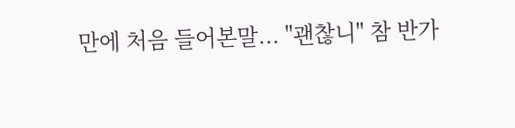만에 처음 들어본말... "괜찮니" 참 반가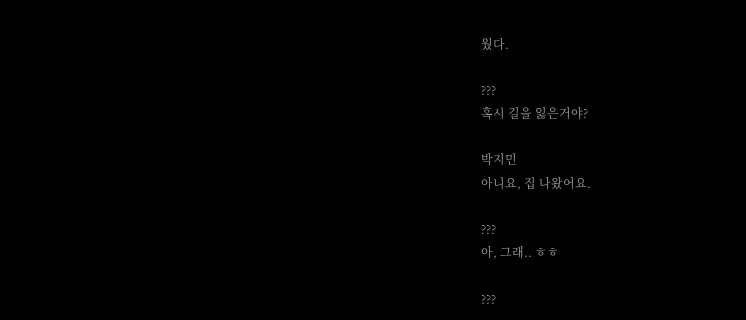웠다.

???
혹시 길을 잃은거야?

박지민
아니요, 집 나왔어요.

???
아, 그래.. ㅎㅎ

???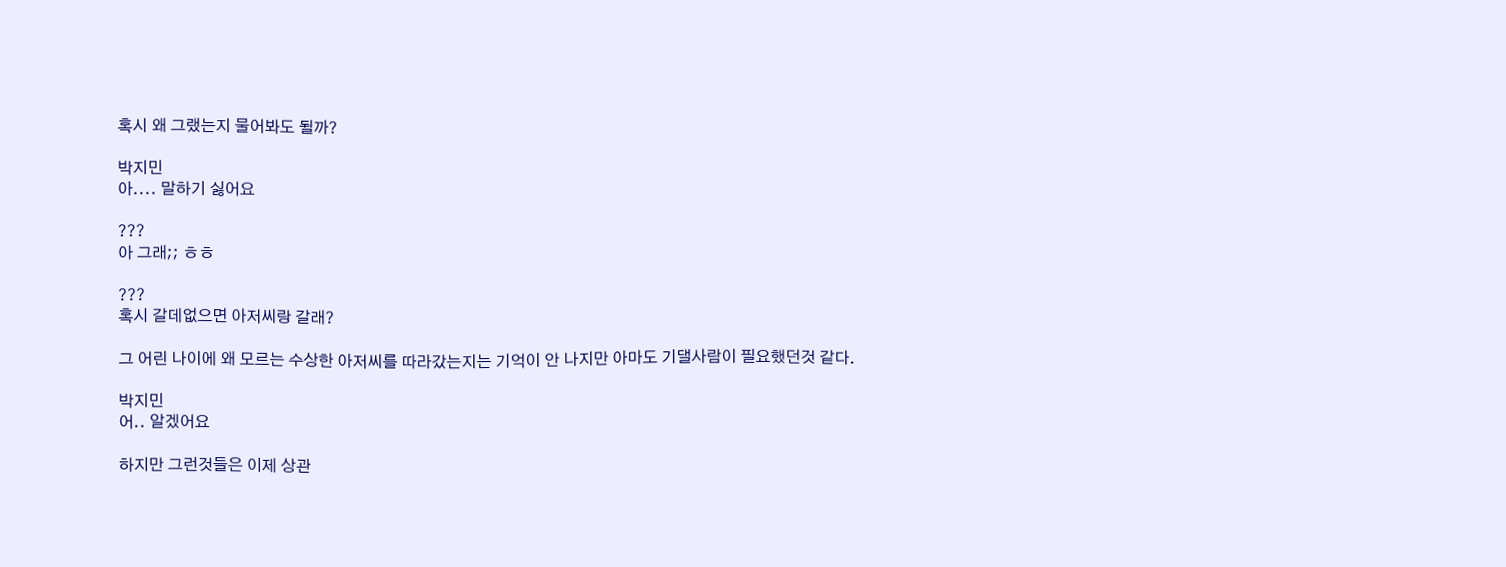혹시 왜 그랬는지 물어봐도 될까?

박지민
아.... 말하기 싫어요

???
아 그래;; ㅎㅎ

???
혹시 갈데없으면 아저씨랑 갈래?

그 어린 나이에 왜 모르는 수상한 아저씨를 따라갔는지는 기억이 안 나지만 아마도 기댈사람이 필요했던것 같다.

박지민
어.. 알겠어요

하지만 그런것들은 이제 상관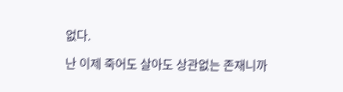없다.

난 이제 죽어도 살아도 상관없는 존재니까